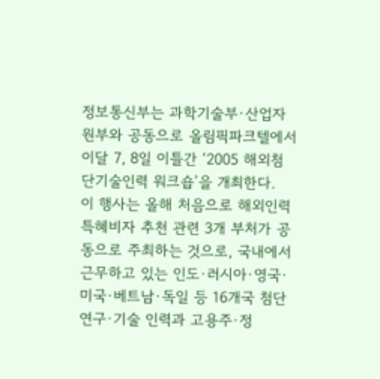정보통신부는 과학기술부·산업자원부와 공동으로 올림픽파크텔에서 이달 7, 8일 이틀간 ‘2005 해외첨단기술인력 워크숍’을 개최한다.
이 행사는 올해 처음으로 해외인력 특혜비자 추천 관련 3개 부처가 공동으로 주최하는 것으로, 국내에서 근무하고 있는 인도·러시아·영국·미국·베트남·독일 등 16개국 첨단 연구·기술 인력과 고용주·정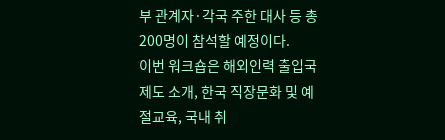부 관계자·각국 주한 대사 등 총 200명이 참석할 예정이다.
이번 워크숍은 해외인력 출입국 제도 소개, 한국 직장문화 및 예절교육, 국내 취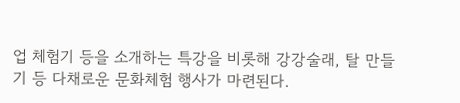업 체험기 등을 소개하는 특강을 비롯해 강강술래, 탈 만들기 등 다채로운 문화체험 행사가 마련된다.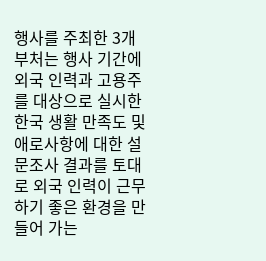행사를 주최한 3개 부처는 행사 기간에 외국 인력과 고용주를 대상으로 실시한 한국 생활 만족도 및 애로사항에 대한 설문조사 결과를 토대로 외국 인력이 근무하기 좋은 환경을 만들어 가는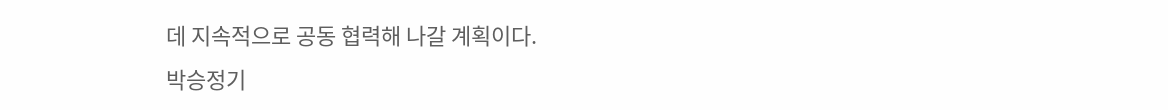데 지속적으로 공동 협력해 나갈 계획이다.
박승정기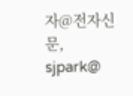자@전자신문, sjpark@